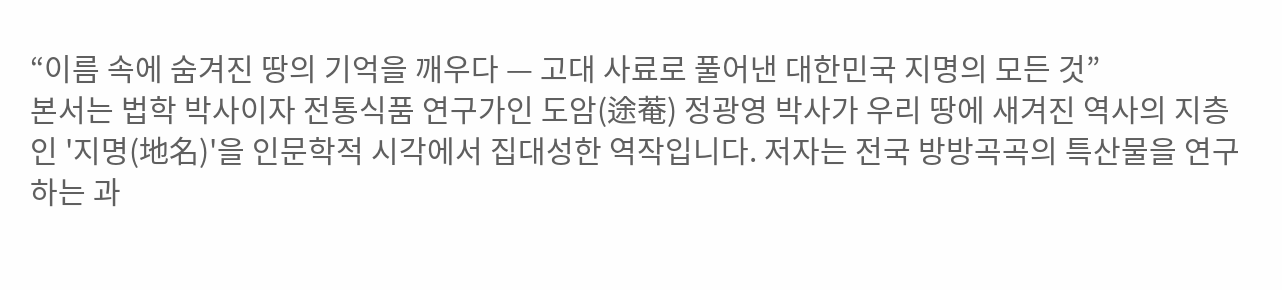“이름 속에 숨겨진 땅의 기억을 깨우다 — 고대 사료로 풀어낸 대한민국 지명의 모든 것”
본서는 법학 박사이자 전통식품 연구가인 도암(途菴) 정광영 박사가 우리 땅에 새겨진 역사의 지층인 '지명(地名)'을 인문학적 시각에서 집대성한 역작입니다. 저자는 전국 방방곡곡의 특산물을 연구하는 과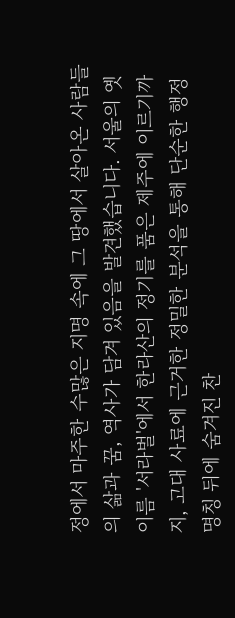정에서 마주한 수많은 지명 속에 그 땅에서 살아온 사람들의 삶과 꿈, 역사가 담겨 있음을 발견했습니다. 서울의 옛 이름 '서라벌'에서 한라산의 정기를 품은 제주에 이르기까지, 고대 사료에 근거한 정밀한 분석을 통해 단순한 행정 명칭 뒤에 숨겨진 찬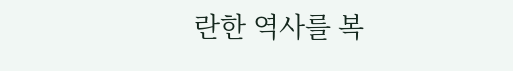란한 역사를 복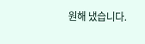원해 냈습니다.